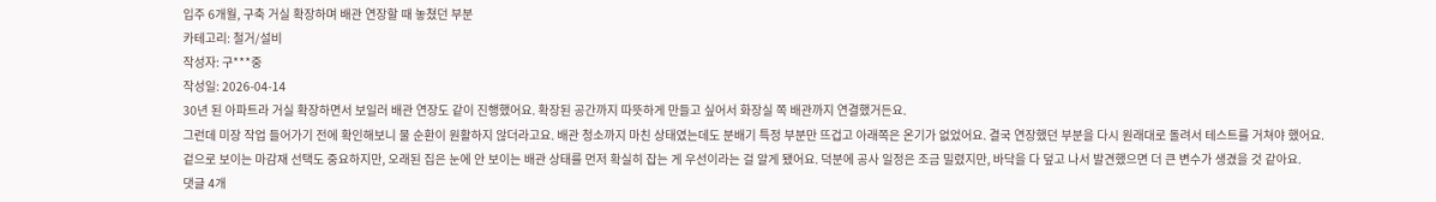입주 6개월, 구축 거실 확장하며 배관 연장할 때 놓쳤던 부분
카테고리: 철거/설비
작성자: 구***중
작성일: 2026-04-14
30년 된 아파트라 거실 확장하면서 보일러 배관 연장도 같이 진행했어요. 확장된 공간까지 따뜻하게 만들고 싶어서 화장실 쪽 배관까지 연결했거든요.
그런데 미장 작업 들어가기 전에 확인해보니 물 순환이 원활하지 않더라고요. 배관 청소까지 마친 상태였는데도 분배기 특정 부분만 뜨겁고 아래쪽은 온기가 없었어요. 결국 연장했던 부분을 다시 원래대로 돌려서 테스트를 거쳐야 했어요.
겉으로 보이는 마감재 선택도 중요하지만, 오래된 집은 눈에 안 보이는 배관 상태를 먼저 확실히 잡는 게 우선이라는 걸 알게 됐어요. 덕분에 공사 일정은 조금 밀렸지만, 바닥을 다 덮고 나서 발견했으면 더 큰 변수가 생겼을 것 같아요.
댓글 4개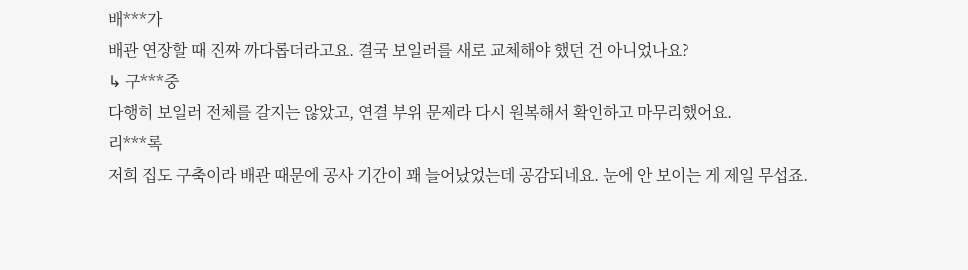배***가
배관 연장할 때 진짜 까다롭더라고요. 결국 보일러를 새로 교체해야 했던 건 아니었나요?
↳ 구***중
다행히 보일러 전체를 갈지는 않았고, 연결 부위 문제라 다시 원복해서 확인하고 마무리했어요.
리***록
저희 집도 구축이라 배관 때문에 공사 기간이 꽤 늘어났었는데 공감되네요. 눈에 안 보이는 게 제일 무섭죠.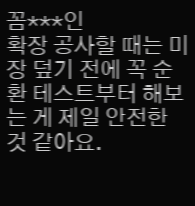꼼***인
확장 공사할 때는 미장 덮기 전에 꼭 순환 테스트부터 해보는 게 제일 안전한 것 같아요.